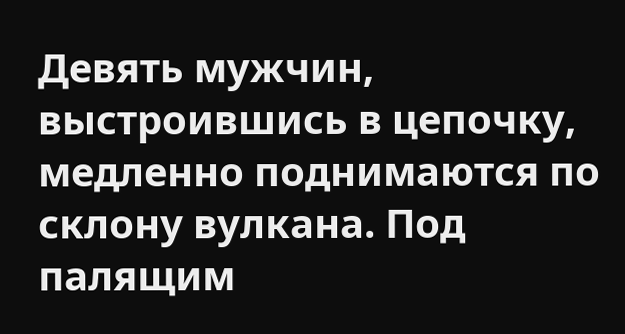Девять мужчин, выстроившись в цепочку, медленно поднимаются по склону вулкана. Под палящим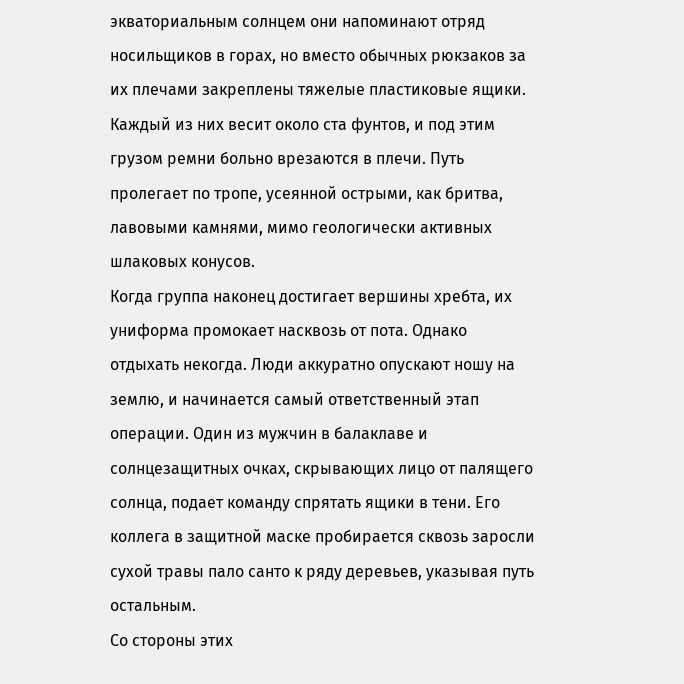экваториальным солнцем они напоминают отряд носильщиков в горах, но вместо обычных рюкзаков за их плечами закреплены тяжелые пластиковые ящики. Каждый из них весит около ста фунтов, и под этим грузом ремни больно врезаются в плечи. Путь пролегает по тропе, усеянной острыми, как бритва, лавовыми камнями, мимо геологически активных шлаковых конусов.
Когда группа наконец достигает вершины хребта, их униформа промокает насквозь от пота. Однако отдыхать некогда. Люди аккуратно опускают ношу на землю, и начинается самый ответственный этап операции. Один из мужчин в балаклаве и солнцезащитных очках, скрывающих лицо от палящего солнца, подает команду спрятать ящики в тени. Его коллега в защитной маске пробирается сквозь заросли сухой травы пало санто к ряду деревьев, указывая путь остальным.
Со стороны этих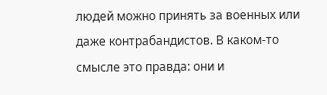людей можно принять за военных или даже контрабандистов. В каком-то смысле это правда: они и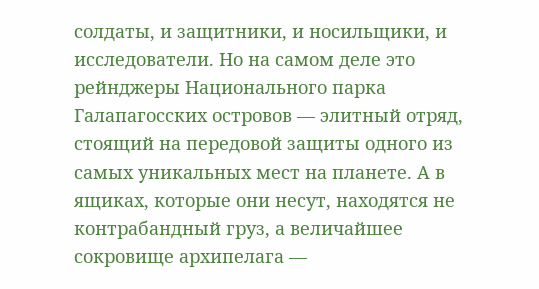солдаты, и защитники, и носильщики, и исследователи. Но на самом деле это рейнджеры Национального парка Галапагосских островов — элитный отряд, стоящий на передовой защиты одного из самых уникальных мест на планете. А в ящиках, которые они несут, находятся не контрабандный груз, а величайшее сокровище архипелага —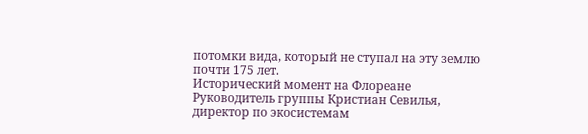потомки вида, который не ступал на эту землю почти 175 лет.
Исторический момент на Флореане
Руководитель группы Кристиан Севилья, директор по экосистемам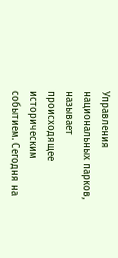Управления национальных парков, называет происходящее историческим событием. Сегодня на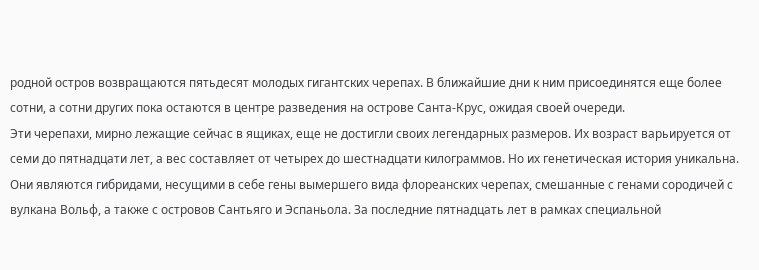родной остров возвращаются пятьдесят молодых гигантских черепах. В ближайшие дни к ним присоединятся еще более сотни, а сотни других пока остаются в центре разведения на острове Санта-Крус, ожидая своей очереди.
Эти черепахи, мирно лежащие сейчас в ящиках, еще не достигли своих легендарных размеров. Их возраст варьируется от семи до пятнадцати лет, а вес составляет от четырех до шестнадцати килограммов. Но их генетическая история уникальна. Они являются гибридами, несущими в себе гены вымершего вида флореанских черепах, смешанные с генами сородичей с вулкана Вольф, а также с островов Сантьяго и Эспаньола. За последние пятнадцать лет в рамках специальной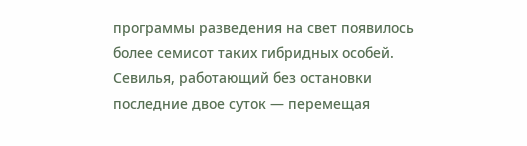программы разведения на свет появилось более семисот таких гибридных особей.
Севилья, работающий без остановки последние двое суток — перемещая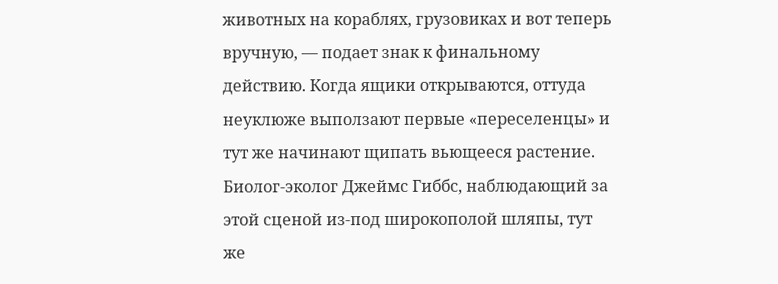животных на кораблях, грузовиках и вот теперь вручную, — подает знак к финальному действию. Когда ящики открываются, оттуда неуклюже выползают первые «переселенцы» и тут же начинают щипать вьющееся растение. Биолог-эколог Джеймс Гиббс, наблюдающий за этой сценой из-под широкополой шляпы, тут же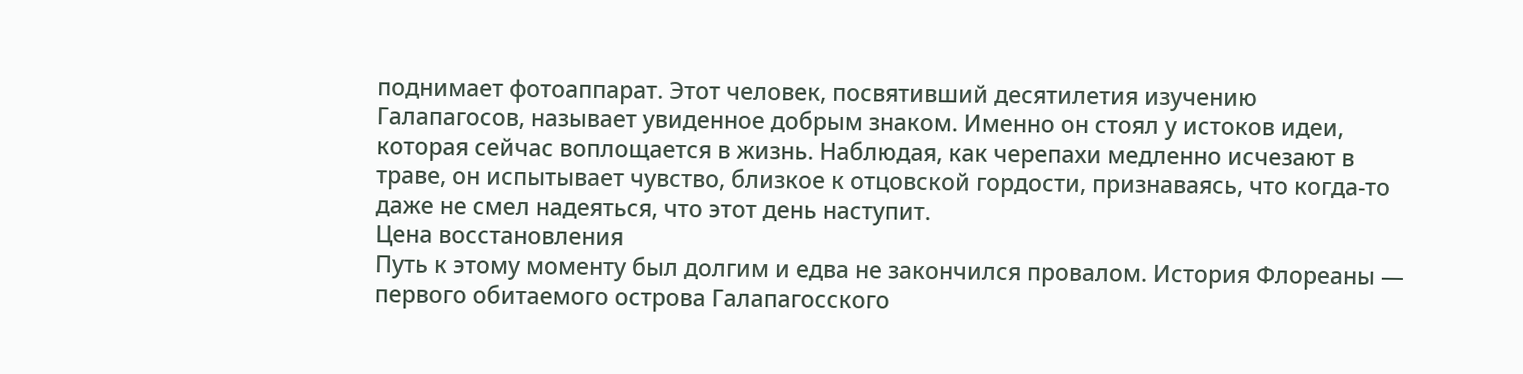поднимает фотоаппарат. Этот человек, посвятивший десятилетия изучению Галапагосов, называет увиденное добрым знаком. Именно он стоял у истоков идеи, которая сейчас воплощается в жизнь. Наблюдая, как черепахи медленно исчезают в траве, он испытывает чувство, близкое к отцовской гордости, признаваясь, что когда-то даже не смел надеяться, что этот день наступит.
Цена восстановления
Путь к этому моменту был долгим и едва не закончился провалом. История Флореаны — первого обитаемого острова Галапагосского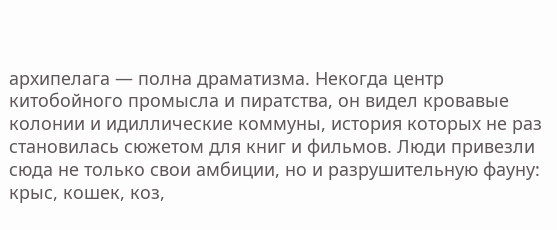архипелага — полна драматизма. Некогда центр китобойного промысла и пиратства, он видел кровавые колонии и идиллические коммуны, история которых не раз становилась сюжетом для книг и фильмов. Люди привезли сюда не только свои амбиции, но и разрушительную фауну: крыс, кошек, коз,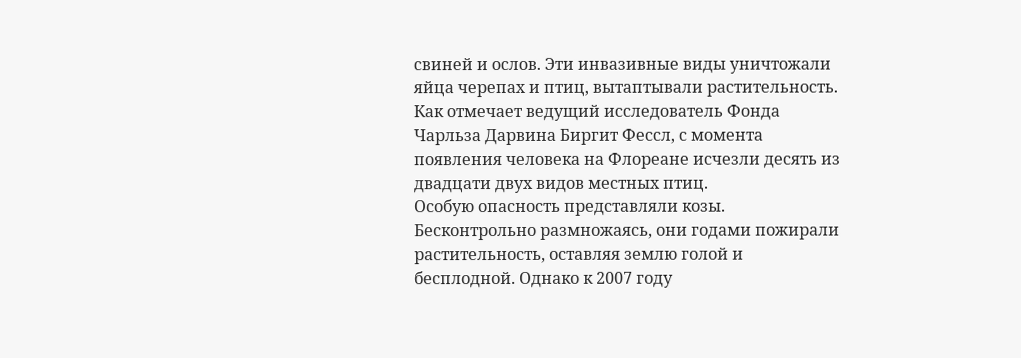свиней и ослов. Эти инвазивные виды уничтожали яйца черепах и птиц, вытаптывали растительность. Как отмечает ведущий исследователь Фонда Чарльза Дарвина Биргит Фессл, с момента появления человека на Флореане исчезли десять из двадцати двух видов местных птиц.
Особую опасность представляли козы. Бесконтрольно размножаясь, они годами пожирали растительность, оставляя землю голой и бесплодной. Однако к 2007 году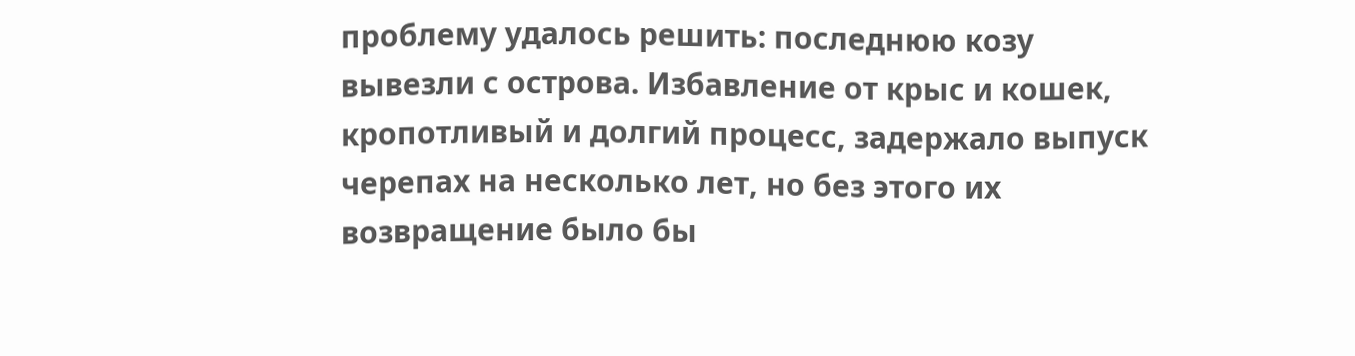проблему удалось решить: последнюю козу вывезли с острова. Избавление от крыс и кошек, кропотливый и долгий процесс, задержало выпуск черепах на несколько лет, но без этого их возвращение было бы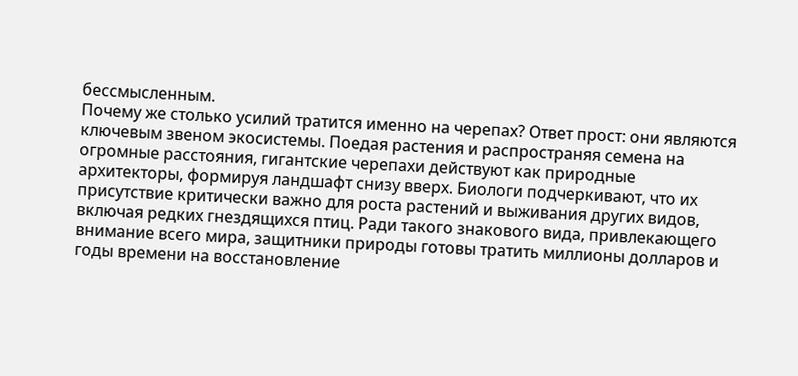бессмысленным.
Почему же столько усилий тратится именно на черепах? Ответ прост: они являются ключевым звеном экосистемы. Поедая растения и распространяя семена на огромные расстояния, гигантские черепахи действуют как природные архитекторы, формируя ландшафт снизу вверх. Биологи подчеркивают, что их присутствие критически важно для роста растений и выживания других видов, включая редких гнездящихся птиц. Ради такого знакового вида, привлекающего внимание всего мира, защитники природы готовы тратить миллионы долларов и годы времени на восстановление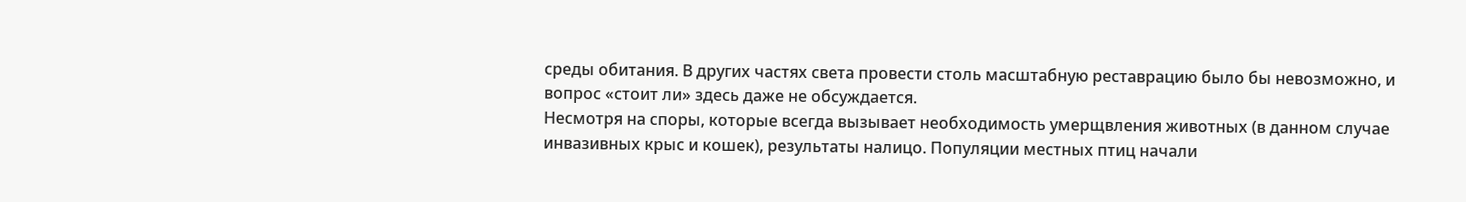среды обитания. В других частях света провести столь масштабную реставрацию было бы невозможно, и вопрос «стоит ли» здесь даже не обсуждается.
Несмотря на споры, которые всегда вызывает необходимость умерщвления животных (в данном случае инвазивных крыс и кошек), результаты налицо. Популяции местных птиц начали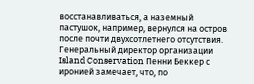восстанавливаться, а наземный пастушок, например, вернулся на остров после почти двухсотлетнего отсутствия. Генеральный директор организации Island Conservation Пенни Беккер с иронией замечает, что, по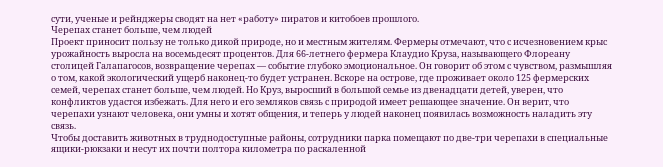сути, ученые и рейнджеры сводят на нет «работу» пиратов и китобоев прошлого.
Черепах станет больше, чем людей
Проект приносит пользу не только дикой природе, но и местным жителям. Фермеры отмечают, что с исчезновением крыс урожайность выросла на восемьдесят процентов. Для 66-летнего фермера Клаудио Круза, называющего Флореану столицей Галапагосов, возвращение черепах — событие глубоко эмоциональное. Он говорит об этом с чувством, размышляя о том, какой экологический ущерб наконец-то будет устранен. Вскоре на острове, где проживает около 125 фермерских семей, черепах станет больше, чем людей. Но Круз, выросший в большой семье из двенадцати детей, уверен, что конфликтов удастся избежать. Для него и его земляков связь с природой имеет решающее значение. Он верит, что черепахи узнают человека, они умны и хотят общения, и теперь у людей наконец появилась возможность наладить эту связь.
Чтобы доставить животных в труднодоступные районы, сотрудники парка помещают по две-три черепахи в специальные ящики-рюкзаки и несут их почти полтора километра по раскаленной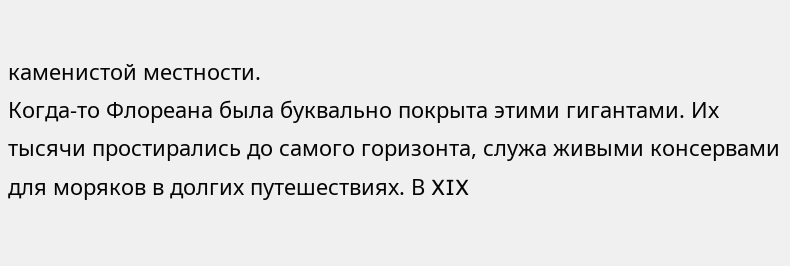каменистой местности.
Когда-то Флореана была буквально покрыта этими гигантами. Их тысячи простирались до самого горизонта, служа живыми консервами для моряков в долгих путешествиях. В XIX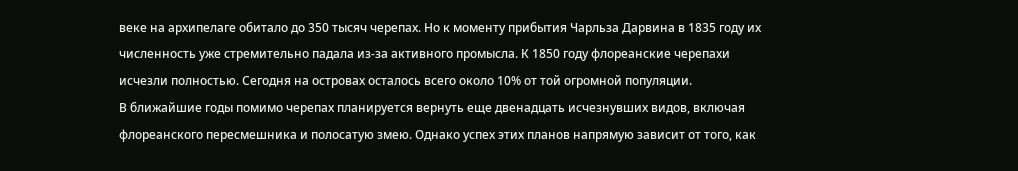веке на архипелаге обитало до 350 тысяч черепах. Но к моменту прибытия Чарльза Дарвина в 1835 году их численность уже стремительно падала из-за активного промысла. К 1850 году флореанские черепахи исчезли полностью. Сегодня на островах осталось всего около 10% от той огромной популяции.
В ближайшие годы помимо черепах планируется вернуть еще двенадцать исчезнувших видов, включая флореанского пересмешника и полосатую змею. Однако успех этих планов напрямую зависит от того, как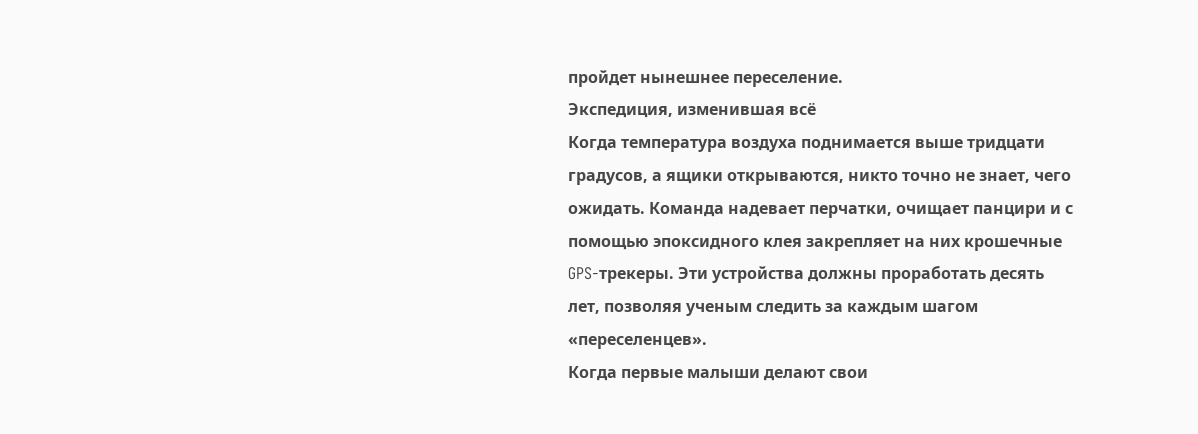пройдет нынешнее переселение.
Экспедиция, изменившая всё
Когда температура воздуха поднимается выше тридцати градусов, а ящики открываются, никто точно не знает, чего ожидать. Команда надевает перчатки, очищает панцири и с помощью эпоксидного клея закрепляет на них крошечные GPS-трекеры. Эти устройства должны проработать десять лет, позволяя ученым следить за каждым шагом «переселенцев».
Когда первые малыши делают свои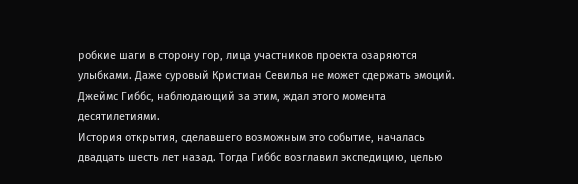робкие шаги в сторону гор, лица участников проекта озаряются улыбками. Даже суровый Кристиан Севилья не может сдержать эмоций. Джеймс Гиббс, наблюдающий за этим, ждал этого момента десятилетиями.
История открытия, сделавшего возможным это событие, началась двадцать шесть лет назад. Тогда Гиббс возглавил экспедицию, целью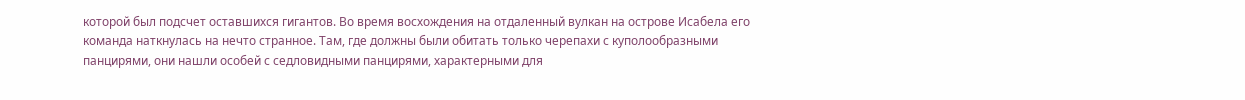которой был подсчет оставшихся гигантов. Во время восхождения на отдаленный вулкан на острове Исабела его команда наткнулась на нечто странное. Там, где должны были обитать только черепахи с куполообразными панцирями, они нашли особей с седловидными панцирями, характерными для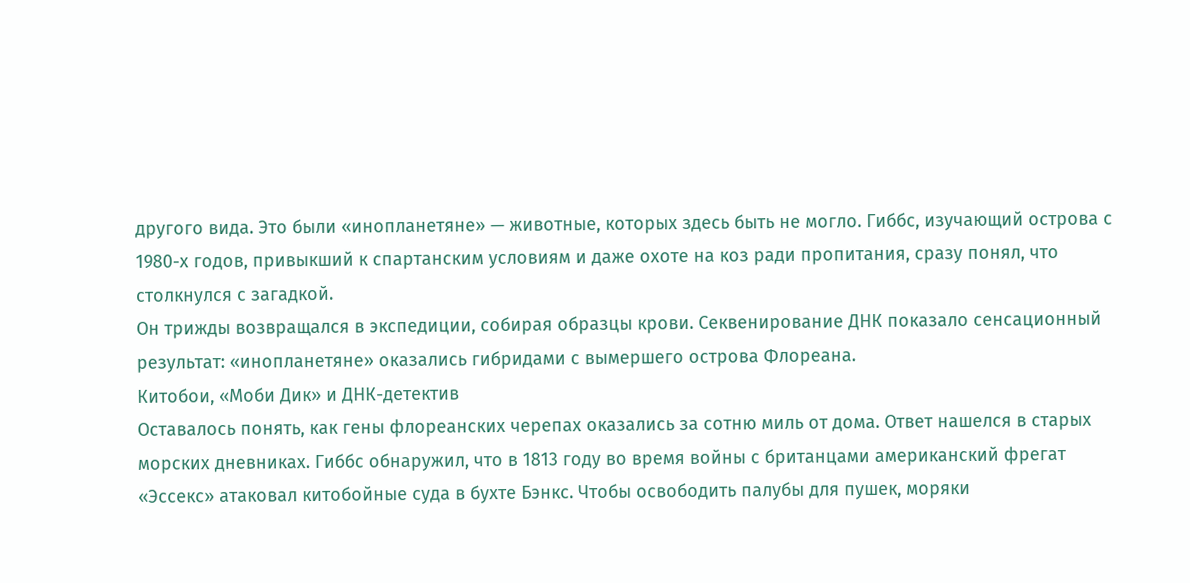другого вида. Это были «инопланетяне» — животные, которых здесь быть не могло. Гиббс, изучающий острова с 1980-х годов, привыкший к спартанским условиям и даже охоте на коз ради пропитания, сразу понял, что столкнулся с загадкой.
Он трижды возвращался в экспедиции, собирая образцы крови. Секвенирование ДНК показало сенсационный результат: «инопланетяне» оказались гибридами с вымершего острова Флореана.
Китобои, «Моби Дик» и ДНК-детектив
Оставалось понять, как гены флореанских черепах оказались за сотню миль от дома. Ответ нашелся в старых морских дневниках. Гиббс обнаружил, что в 1813 году во время войны с британцами американский фрегат «Эссекс» атаковал китобойные суда в бухте Бэнкс. Чтобы освободить палубы для пушек, моряки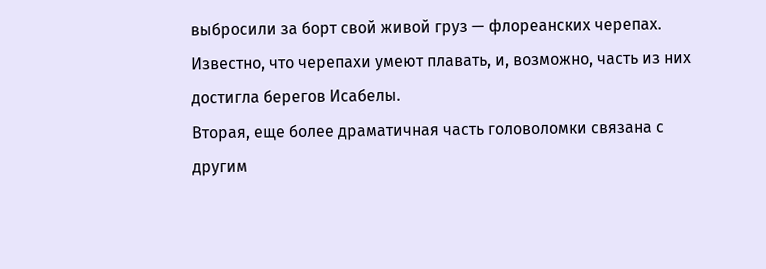выбросили за борт свой живой груз — флореанских черепах. Известно, что черепахи умеют плавать, и, возможно, часть из них достигла берегов Исабелы.
Вторая, еще более драматичная часть головоломки связана с другим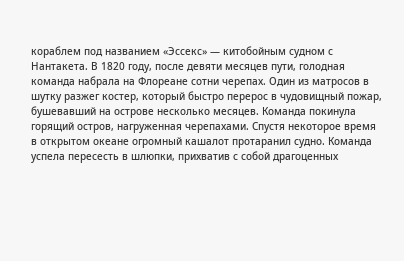кораблем под названием «Эссекс» — китобойным судном с Нантакета. В 1820 году, после девяти месяцев пути, голодная команда набрала на Флореане сотни черепах. Один из матросов в шутку разжег костер, который быстро перерос в чудовищный пожар, бушевавший на острове несколько месяцев. Команда покинула горящий остров, нагруженная черепахами. Спустя некоторое время в открытом океане огромный кашалот протаранил судно. Команда успела пересесть в шлюпки, прихватив с собой драгоценных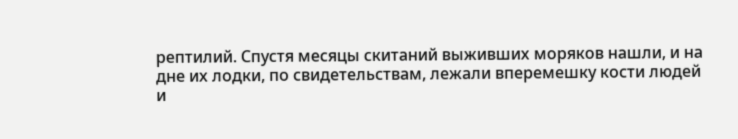рептилий. Спустя месяцы скитаний выживших моряков нашли, и на дне их лодки, по свидетельствам, лежали вперемешку кости людей и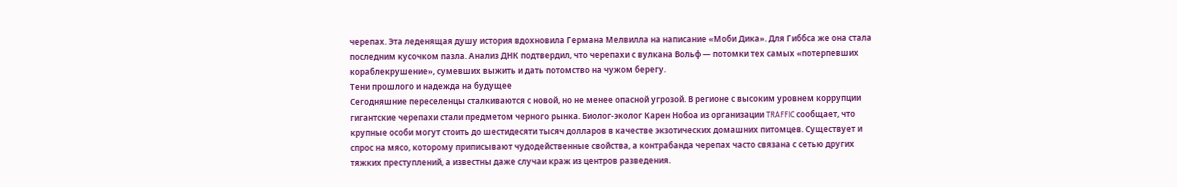черепах. Эта леденящая душу история вдохновила Германа Мелвилла на написание «Моби Дика». Для Гиббса же она стала последним кусочком пазла. Анализ ДНК подтвердил, что черепахи с вулкана Вольф — потомки тех самых «потерпевших кораблекрушение», сумевших выжить и дать потомство на чужом берегу.
Тени прошлого и надежда на будущее
Сегодняшние переселенцы сталкиваются с новой, но не менее опасной угрозой. В регионе с высоким уровнем коррупции гигантские черепахи стали предметом черного рынка. Биолог-эколог Карен Нобоа из организации TRAFFIC сообщает, что крупные особи могут стоить до шестидесяти тысяч долларов в качестве экзотических домашних питомцев. Существует и спрос на мясо, которому приписывают чудодейственные свойства, а контрабанда черепах часто связана с сетью других тяжких преступлений, а известны даже случаи краж из центров разведения.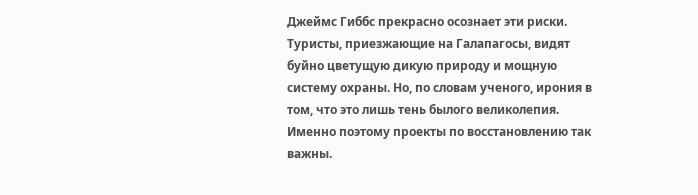Джеймс Гиббс прекрасно осознает эти риски. Туристы, приезжающие на Галапагосы, видят буйно цветущую дикую природу и мощную систему охраны. Но, по словам ученого, ирония в том, что это лишь тень былого великолепия. Именно поэтому проекты по восстановлению так важны.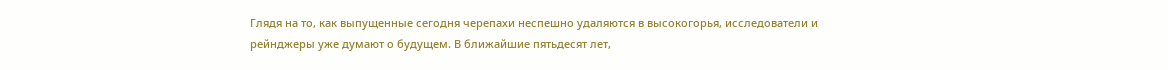Глядя на то, как выпущенные сегодня черепахи неспешно удаляются в высокогорья, исследователи и рейнджеры уже думают о будущем. В ближайшие пятьдесят лет,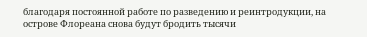благодаря постоянной работе по разведению и реинтродукции, на острове Флореана снова будут бродить тысячи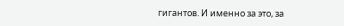гигантов. И именно за это, за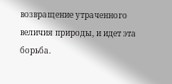возвращение утраченного величия природы, и идет эта борьба.